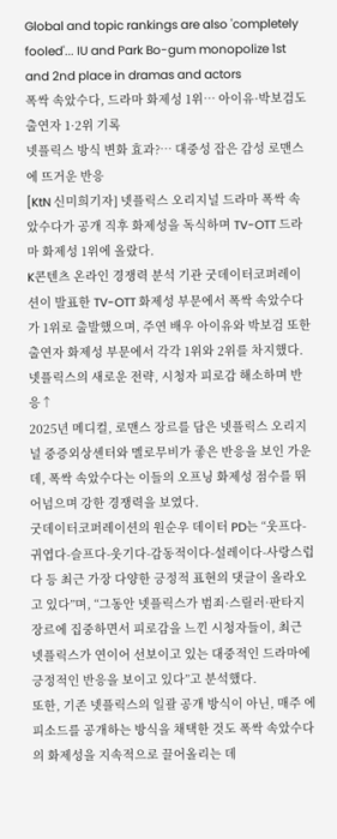Global and topic rankings are also 'completely fooled'... IU and Park Bo-gum monopolize 1st and 2nd place in dramas and actors
폭싹 속았수다, 드라마 화제성 1위… 아이유·박보검도 출연자 1·2위 기록
넷플릭스 방식 변화 효과?… 대중성 잡은 감성 로맨스에 뜨거운 반응
[KtN 신미희기자] 넷플릭스 오리지널 드라마 폭싹 속았수다가 공개 직후 화제성을 독식하며 TV-OTT 드라마 화제성 1위에 올랐다.
K콘텐츠 온라인 경쟁력 분석 기관 굿데이터코퍼레이션이 발표한 TV-OTT 화제성 부문에서 폭싹 속았수다가 1위로 출발했으며, 주연 배우 아이유와 박보검 또한 출연자 화제성 부문에서 각각 1위와 2위를 차지했다.
넷플릭스의 새로운 전략, 시청자 피로감 해소하며 반응↑
2025년 메디컬, 로맨스 장르를 담은 넷플릭스 오리지널 중증외상센터와 멜로무비가 좋은 반응을 보인 가운데, 폭싹 속았수다는 이들의 오프닝 화제성 점수를 뛰어넘으며 강한 경쟁력을 보였다.
굿데이터코퍼레이션의 원순우 데이터 PD는 “웃프다-귀엽다-슬프다-웃기다-감동적이다-설레이다-사랑스럽다 등 최근 가장 다양한 긍정적 표현의 댓글이 올라오고 있다”며, “그동안 넷플릭스가 범죄·스릴러·판타지 장르에 집중하면서 피로감을 느낀 시청자들이, 최근 넷플릭스가 연이어 선보이고 있는 대중적인 드라마에 긍정적인 반응을 보이고 있다”고 분석했다.
또한, 기존 넷플릭스의 일괄 공개 방식이 아닌, 매주 에피소드를 공개하는 방식을 채택한 것도 폭싹 속았수다의 화제성을 지속적으로 끌어올리는 데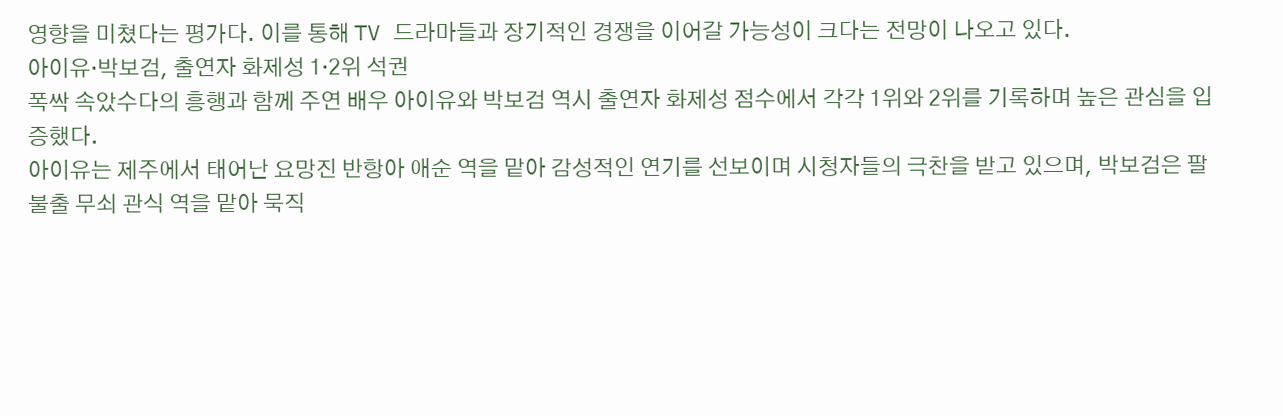영향을 미쳤다는 평가다. 이를 통해 TV 드라마들과 장기적인 경쟁을 이어갈 가능성이 크다는 전망이 나오고 있다.
아이유·박보검, 출연자 화제성 1·2위 석권
폭싹 속았수다의 흥행과 함께 주연 배우 아이유와 박보검 역시 출연자 화제성 점수에서 각각 1위와 2위를 기록하며 높은 관심을 입증했다.
아이유는 제주에서 태어난 요망진 반항아 애순 역을 맡아 감성적인 연기를 선보이며 시청자들의 극찬을 받고 있으며, 박보검은 팔불출 무쇠 관식 역을 맡아 묵직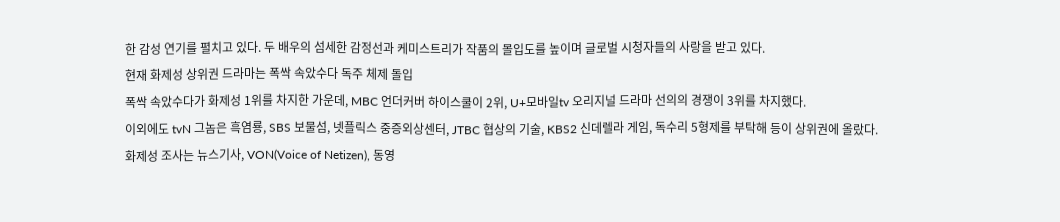한 감성 연기를 펼치고 있다. 두 배우의 섬세한 감정선과 케미스트리가 작품의 몰입도를 높이며 글로벌 시청자들의 사랑을 받고 있다.
현재 화제성 상위권 드라마는 폭싹 속았수다 독주 체제 돌입
폭싹 속았수다가 화제성 1위를 차지한 가운데, MBC 언더커버 하이스쿨이 2위, U+모바일tv 오리지널 드라마 선의의 경쟁이 3위를 차지했다.
이외에도 tvN 그놈은 흑염룡, SBS 보물섬, 넷플릭스 중증외상센터, JTBC 협상의 기술, KBS2 신데렐라 게임, 독수리 5형제를 부탁해 등이 상위권에 올랐다.
화제성 조사는 뉴스기사, VON(Voice of Netizen), 동영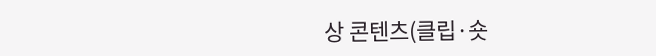상 콘텐츠(클립·숏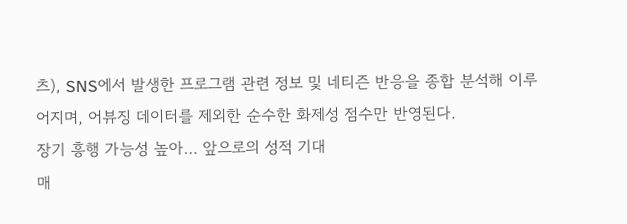츠), SNS에서 발생한 프로그램 관련 정보 및 네티즌 반응을 종합 분석해 이루어지며, 어뷰징 데이터를 제외한 순수한 화제성 점수만 반영된다.
장기 흥행 가능성 높아… 앞으로의 성적 기대
매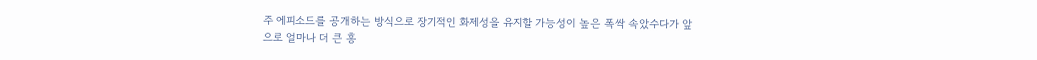주 에피소드를 공개하는 방식으로 장기적인 화제성을 유지할 가능성이 높은 폭싹 속았수다가 앞으로 얼마나 더 큰 흥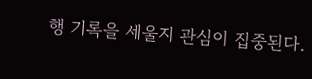행 기록을 세울지 관심이 집중된다.